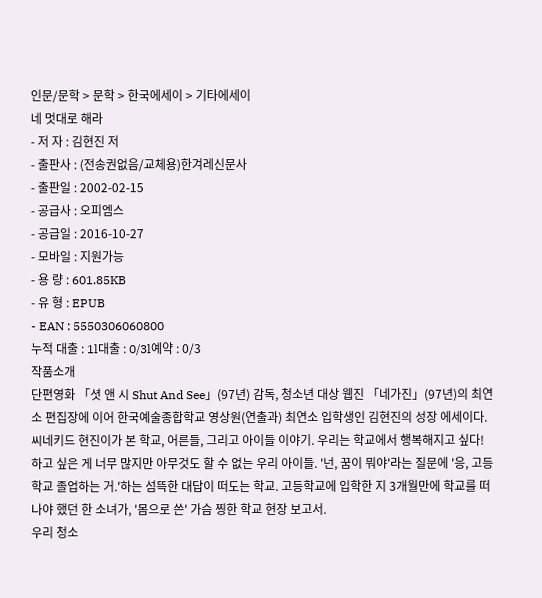인문/문학 > 문학 > 한국에세이 > 기타에세이
네 멋대로 해라
- 저 자 : 김현진 저
- 출판사 : (전송권없음/교체용)한겨레신문사
- 출판일 : 2002-02-15
- 공급사 : 오피엠스
- 공급일 : 2016-10-27
- 모바일 : 지원가능
- 용 량 : 601.85KB
- 유 형 : EPUB
- EAN : 5550306060800
누적 대출 : 1l대출 : 0/3l예약 : 0/3
작품소개
단편영화 「셧 앤 시 Shut And See」(97년) 감독, 청소년 대상 웹진 「네가진」(97년)의 최연소 편집장에 이어 한국예술종합학교 영상원(연출과) 최연소 입학생인 김현진의 성장 에세이다.
씨네키드 현진이가 본 학교, 어른들, 그리고 아이들 이야기. 우리는 학교에서 행복해지고 싶다! 하고 싶은 게 너무 많지만 아무것도 할 수 없는 우리 아이들. '넌, 꿈이 뭐야'라는 질문에 '응, 고등학교 졸업하는 거.'하는 섬뜩한 대답이 떠도는 학교. 고등학교에 입학한 지 3개월만에 학교를 떠나야 했던 한 소녀가, '몸으로 쓴' 가슴 찡한 학교 현장 보고서.
우리 청소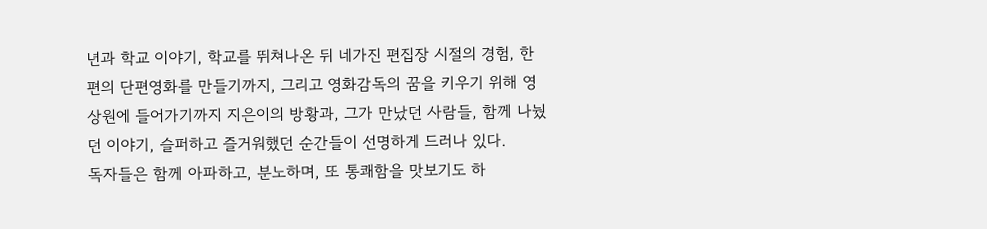년과 학교 이야기, 학교를 뛰쳐나온 뒤 네가진 편집장 시절의 경험, 한 편의 단편영화를 만들기까지, 그리고 영화감독의 꿈을 키우기 위해 영상원에 들어가기까지 지은이의 방황과, 그가 만났던 사람들, 함께 나눴던 이야기, 슬퍼하고 즐거워했던 순간들이 선명하게 드러나 있다.
독자들은 함께 아파하고, 분노하며, 또 통쾌함을 맛보기도 하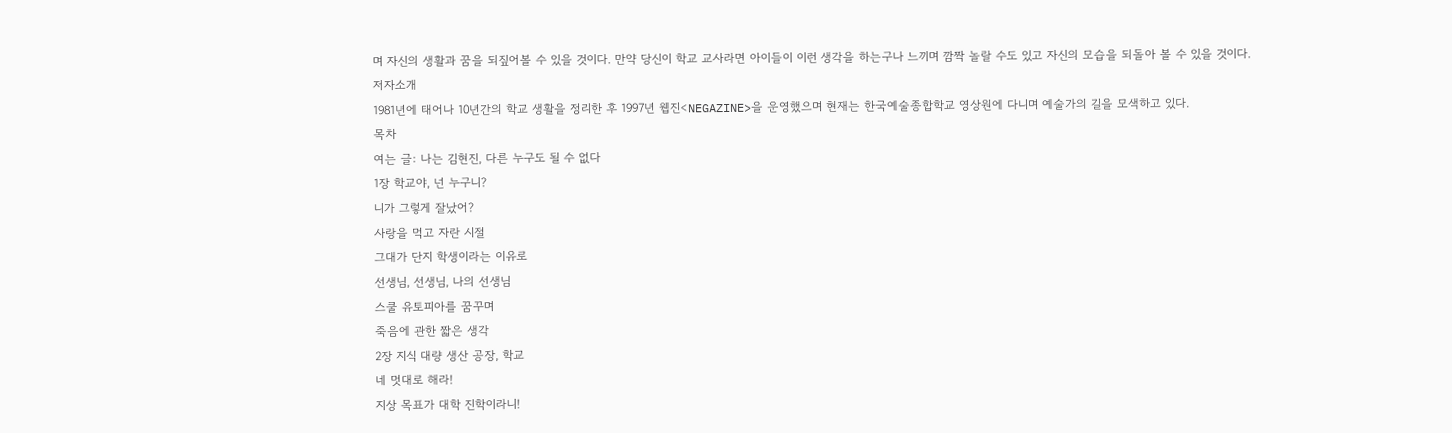며 자신의 생활과 꿈을 되짚어볼 수 있을 것이다. 만약 당신이 학교 교사라면 아이들이 이런 생각을 하는구나 느끼며 깜짝 놀랄 수도 있고 자신의 모습을 되돌아 볼 수 있을 것이다.
저자소개
1981년에 태어나 10년간의 학교 생활을 정리한 후 1997년 웹진<NEGAZINE>을 운영했으며 현재는 한국예술종합학교 영상원에 다니며 예술가의 길을 모색하고 있다.
목차
여는 글: 나는 김현진, 다른 누구도 될 수 없다
1장 학교야, 넌 누구니?
니가 그렇게 잘났어?
사랑을 먹고 자란 시절
그대가 단지 학생이라는 이유로
선생님, 선생님, 나의 선생님
스쿨 유토피아를 꿈꾸며
죽음에 관한 짧은 생각
2장 지식 대량 생산 공장, 학교
네 멋대로 해라!
지상 목표가 대학 진학이라니!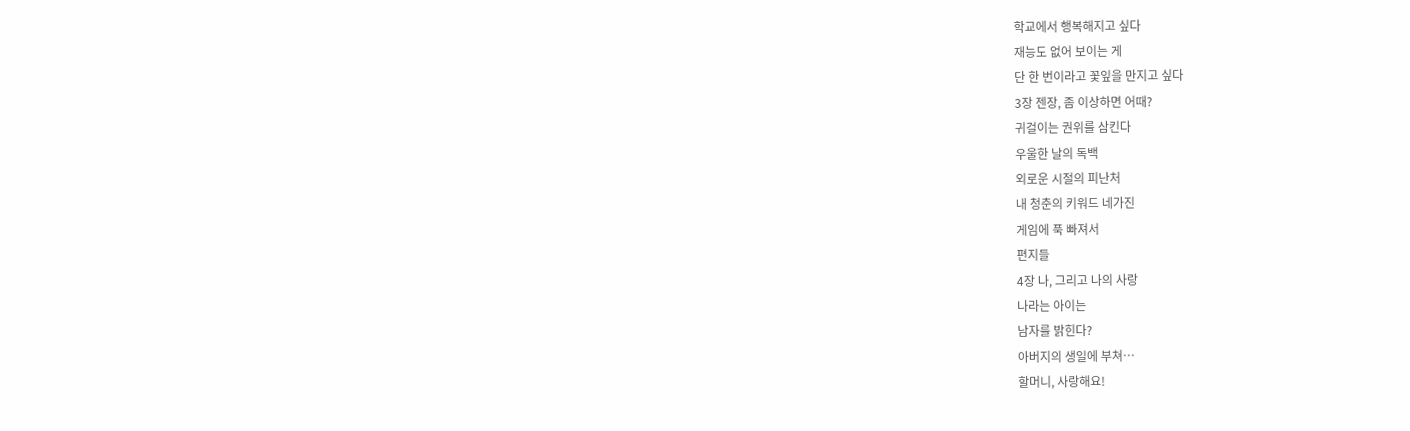학교에서 행복해지고 싶다
재능도 없어 보이는 게
단 한 번이라고 꽃잎을 만지고 싶다
3장 젠장, 좀 이상하면 어때?
귀걸이는 권위를 삼킨다
우울한 날의 독백
외로운 시절의 피난처
내 청춘의 키워드 네가진
게임에 푹 빠져서
편지들
4장 나, 그리고 나의 사랑
나라는 아이는
남자를 밝힌다?
아버지의 생일에 부쳐…
할머니, 사랑해요!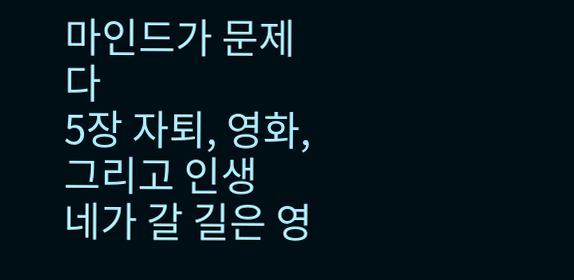마인드가 문제다
5장 자퇴, 영화, 그리고 인생
네가 갈 길은 영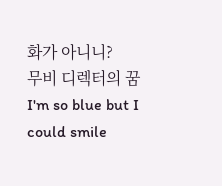화가 아니니?
무비 디렉터의 꿈
I'm so blue but I could smile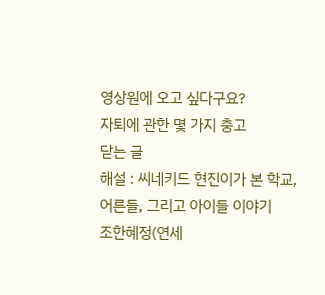영상원에 오고 싶다구요?
자퇴에 관한 몇 가지 충고
닫는 글
해설 : 씨네키드 현진이가 본 학교, 어른들, 그리고 아이들 이야기
조한혜정(연세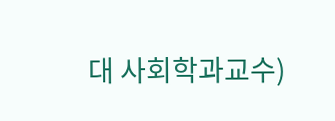대 사회학과교수)